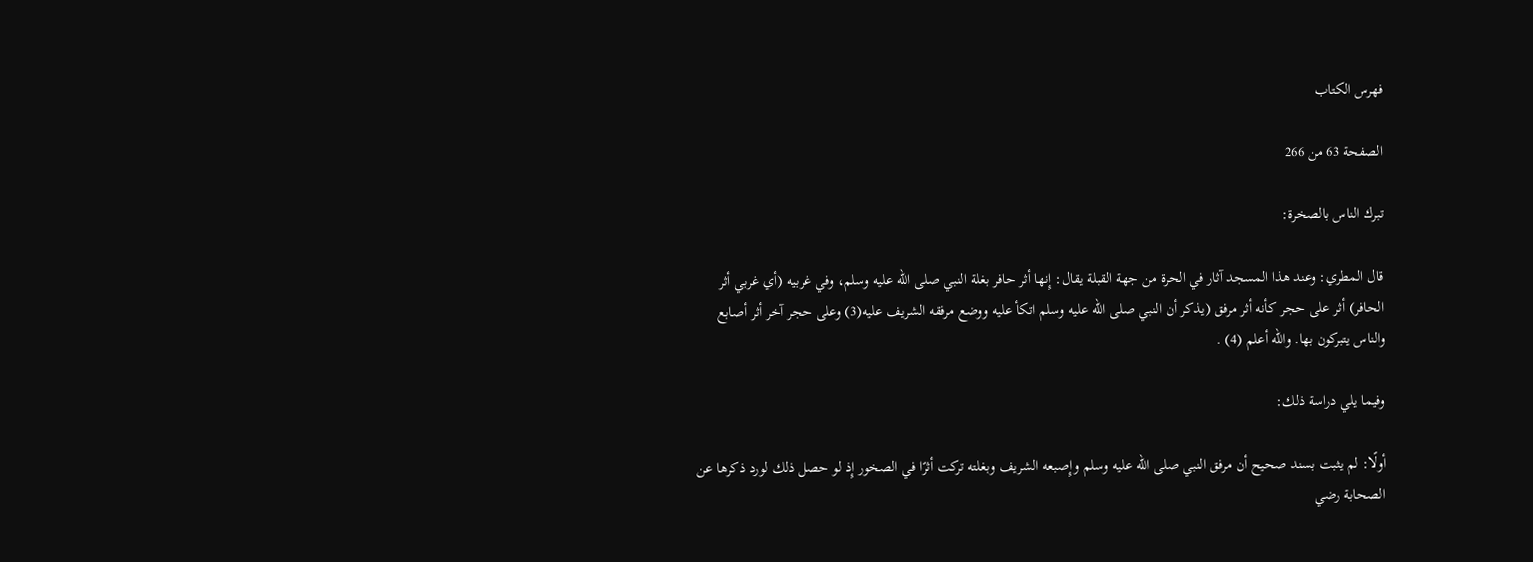فهرس الكتاب

الصفحة 63 من 266

تبرك الناس بالصخرة:

قال المطري: وعند هذا المسجد آثار في الحرة من جهة القبلة يقال: إِنها أثر حافر بغلة النبي صلى الله عليه وسلم، وفي غربيه (أي غربي أثر الحافر) أثر على حجر كأنه أثر مرفق (يذكر أن النبي صلى الله عليه وسلم اتكأ عليه ووضع مرفقه الشريف عليه(3) وعلى حجر آخر أثر أصابع والناس يتبركون بها. والله أعلم (4) .

وفيما يلي دراسة ذلك:

أولًا: لم يثبت بسند صحيح أن مرفق النبي صلى الله عليه وسلم وإِصبعه الشريف وبغلته تركت أثرًا في الصخور إِذ لو حصل ذلك لورد ذكرها عن الصحابة رضي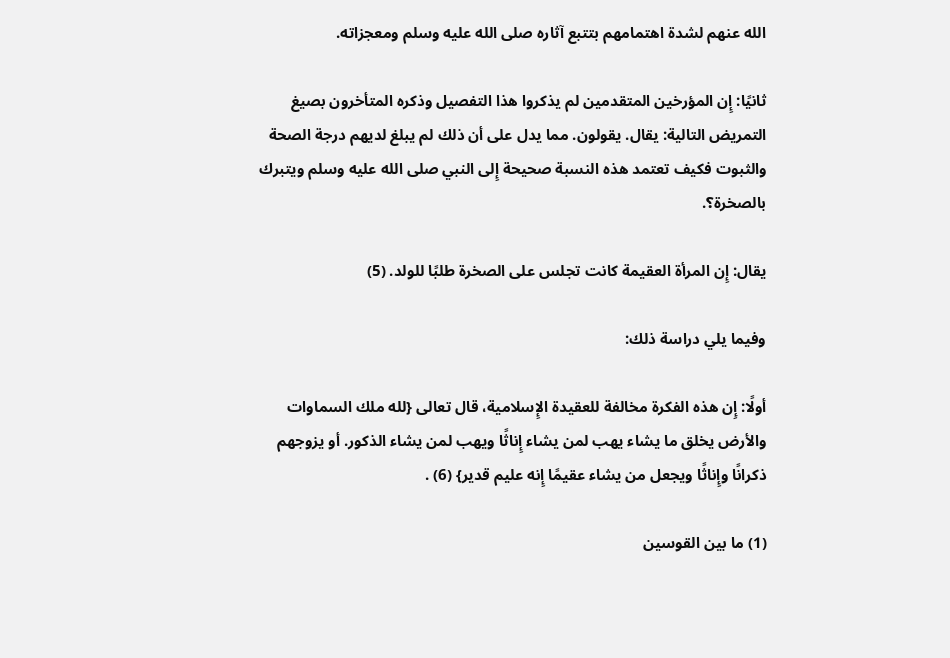الله عنهم لشدة اهتمامهم بتتبع آثاره صلى الله عليه وسلم ومعجزاته.

ثانيًا: إِن المؤرخين المتقدمين لم يذكروا هذا التفصيل وذكره المتأخرون بصيغ التمريض التالية: يقال. يقولون. مما يدل على أن ذلك لم يبلغ لديهم درجة الصحة والثبوت فكيف تعتمد هذه النسبة صحيحة إِلى النبي صلى الله عليه وسلم ويتبرك بالصخرة؟.

يقال: إِن المرأة العقيمة كانت تجلس على الصخرة طلبًا للولد. (5)

وفيما يلي دراسة ذلك:

أولًا: إِن هذه الفكرة مخالفة للعقيدة الإِسلامية، قال تعالى {لله ملك السماوات والأرض يخلق ما يشاء يهب لمن يشاء إِناثًا ويهب لمن يشاء الذكور. أو يزوجهم ذكرانًا وإِناثًا ويجعل من يشاء عقيمًا إِنه عليم قدير} (6) .

(1) ما بين القوسين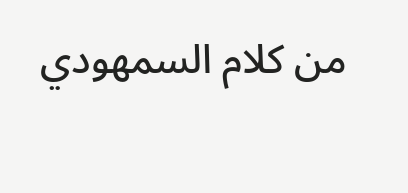من كلام السمهودي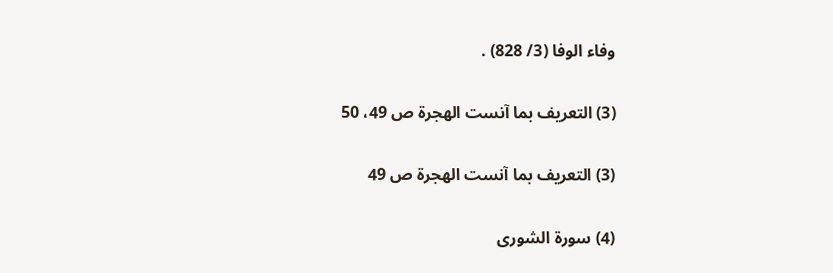وفاء الوفا (3/ 828) .

(3) التعريف بما آنست الهجرة ص 49، 50

(3) التعريف بما آنست الهجرة ص 49

(4) سورة الشورى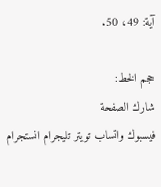آية: 49، 50.

حجم الخط:
شارك الصفحة
فيسبوك واتساب تويتر تليجرام انستجرام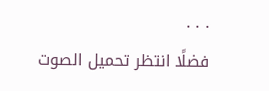. . .
فضلًا انتظر تحميل الصوت